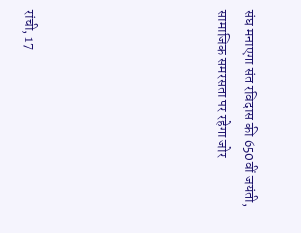संघ मनाएगा संत रविदास की 650वीं जयंती, सामाजिक समरसता पर रहेगा जोर






रांची, 17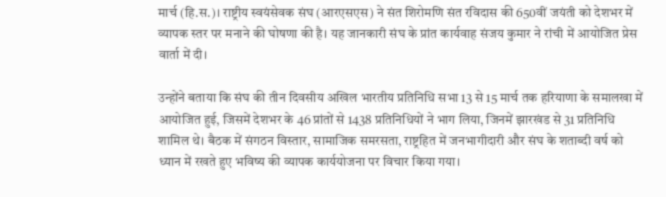मार्च (हि.स.)। राष्ट्रीय स्वयंसेवक संघ (आरएसएस) ने संत शिरोमणि संत रविदास की 650वीं जयंती को देशभर में व्यापक स्तर पर मनाने की घोषणा की है। यह जानकारी संघ के प्रांत कार्यवाह संजय कुमार ने रांची में आयोजित प्रेस वार्ता में दी।

उन्होंने बताया कि संघ की तीन दिवसीय अखिल भारतीय प्रतिनिधि सभा 13 से 15 मार्च तक हरियाणा के समालखा में आयोजित हुई, जिसमें देशभर के 46 प्रांतों से 1438 प्रतिनिधियों ने भाग लिया, जिनमें झारखंड से 31 प्रतिनिधि शामिल थे। बैठक में संगठन विस्तार, सामाजिक समरसता, राष्ट्रहित में जनभागीदारी और संघ के शताब्दी वर्ष को ध्यान में रखते हुए भविष्य की व्यापक कार्ययोजना पर विचार किया गया।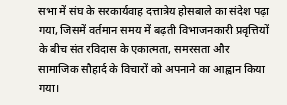सभा में संघ के सरकार्यवाह दत्तात्रेय होसबाले का संदेश पढ़ा गया, जिसमें वर्तमान समय में बढ़ती विभाजनकारी प्रवृत्तियों के बीच संत रविदास के एकात्मता, समरसता और सामाजिक सौहार्द के विचारों को अपनाने का आह्वान किया गया।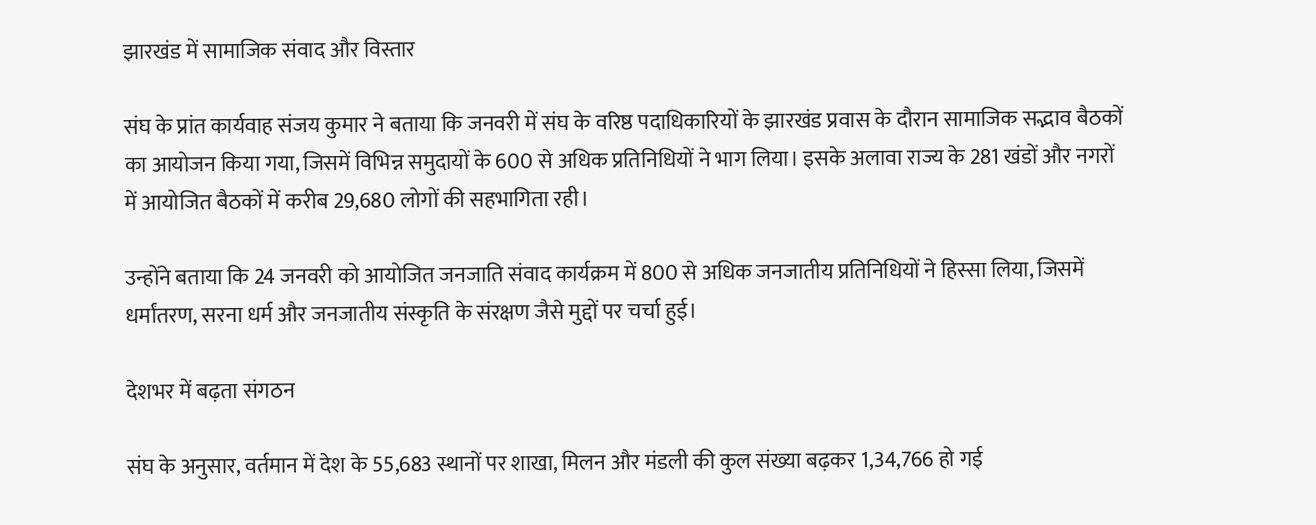झारखंड में सामाजिक संवाद और विस्तार

संघ के प्रांत कार्यवाह संजय कुमार ने बताया कि जनवरी में संघ के वरिष्ठ पदाधिकारियों के झारखंड प्रवास के दौरान सामाजिक सद्भाव बैठकों का आयोजन किया गया, जिसमें विभिन्न समुदायों के 600 से अधिक प्रतिनिधियों ने भाग लिया। इसके अलावा राज्य के 281 खंडों और नगरों में आयोजित बैठकों में करीब 29,680 लोगों की सहभागिता रही।

उन्होंने बताया कि 24 जनवरी को आयोजित जनजाति संवाद कार्यक्रम में 800 से अधिक जनजातीय प्रतिनिधियों ने हिस्सा लिया, जिसमें धर्मांतरण, सरना धर्म और जनजातीय संस्कृति के संरक्षण जैसे मुद्दों पर चर्चा हुई।

देशभर में बढ़ता संगठन

संघ के अनुसार, वर्तमान में देश के 55,683 स्थानों पर शाखा, मिलन और मंडली की कुल संख्या बढ़कर 1,34,766 हो गई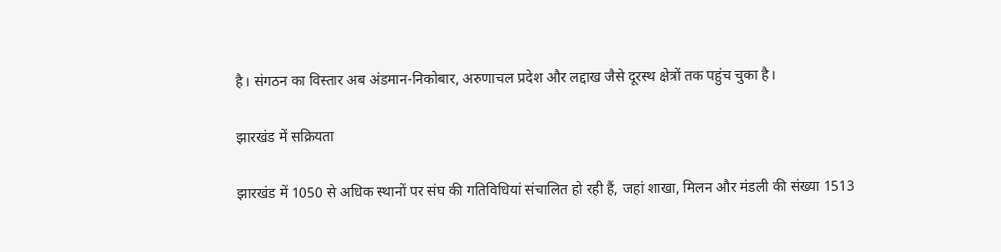है। संगठन का विस्तार अब अंडमान-निकोबार, अरुणाचल प्रदेश और लद्दाख जैसे दूरस्थ क्षेत्रों तक पहुंच चुका है।

झारखंड में सक्रियता

झारखंड में 1050 से अधिक स्थानों पर संघ की गतिविधियां संचालित हो रही हैं, जहां शाखा, मिलन और मंडली की संख्या 1513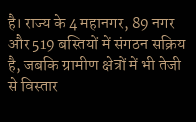है। राज्य के 4 महानगर, 89 नगर और 519 बस्तियों में संगठन सक्रिय है, जबकि ग्रामीण क्षेत्रों में भी तेजी से विस्तार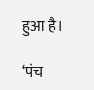हुआ है।

‘पंच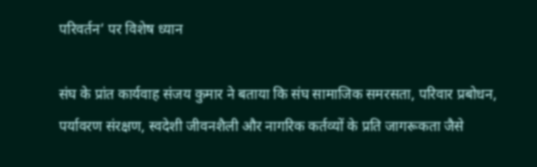परिवर्तन’ पर विशेष ध्यान

संघ के प्रांत कार्यवाह संजय कुमार ने बताया कि संघ सामाजिक समरसता, परिवार प्रबोधन, पर्यावरण संरक्षण, स्वदेशी जीवनशैली और नागरिक कर्तव्यों के प्रति जागरूकता जैसे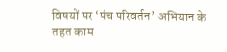विषयों पर ‘पंच परिवर्तन’ अभियान के तहत काम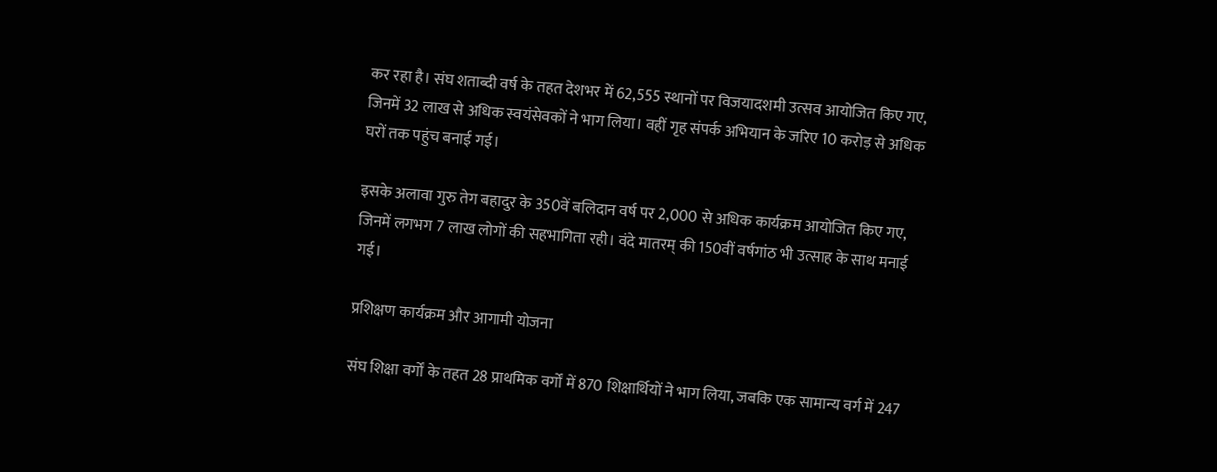कर रहा है। संघ शताब्दी वर्ष के तहत देशभर में 62,555 स्थानों पर विजयादशमी उत्सव आयोजित किए गए, जिनमें 32 लाख से अधिक स्वयंसेवकों ने भाग लिया। वहीं गृह संपर्क अभियान के जरिए 10 करोड़ से अधिक घरों तक पहुंच बनाई गई।

इसके अलावा गुरु तेग बहादुर के 350वें बलिदान वर्ष पर 2,000 से अधिक कार्यक्रम आयोजित किए गए, जिनमें लगभग 7 लाख लोगों की सहभागिता रही। वंदे मातरम् की 150वीं वर्षगांठ भी उत्साह के साथ मनाई गई।

प्रशिक्षण कार्यक्रम और आगामी योजना

संघ शिक्षा वर्गों के तहत 28 प्राथमिक वर्गों में 870 शिक्षार्थियों ने भाग लिया, जबकि एक सामान्य वर्ग में 247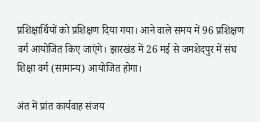प्रशिक्षार्थियों को प्रशिक्षण दिया गया। आने वाले समय में 96 प्रशिक्षण वर्ग आयोजित किए जाएंगे। झारखंड में 26 मई से जमशेदपुर में संघ शिक्षा वर्ग (सामान्य) आयोजित होगा।

अंत में प्रांत कार्यवाह संजय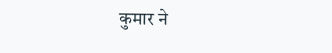कुमार ने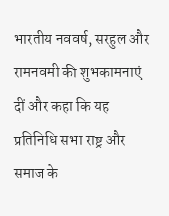भारतीय नववर्ष, सरहुल और रामनवमी की शुभकामनाएं दीं और कहा कि यह प्रतिनिधि सभा राष्ट्र और समाज के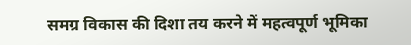समग्र विकास की दिशा तय करने में महत्वपूर्ण भूमिका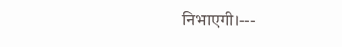निभाएगी।---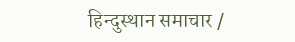हिन्दुस्थान समाचार /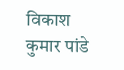विकाश कुमार पांडे